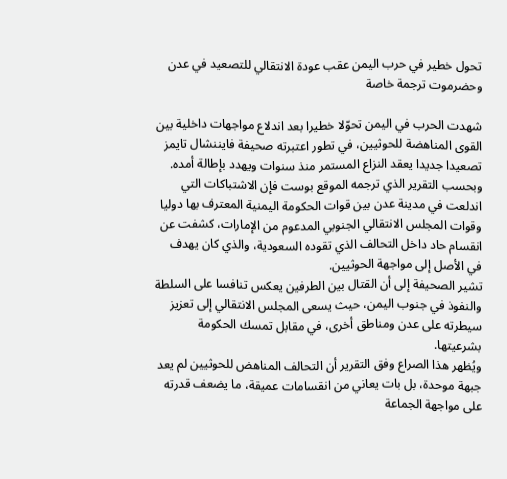تحول خطير في حرب اليمن عقب عودة الانتقالي للتصعيد في عدن وحضرموت ترجمة خاصة

شهدت الحرب في اليمن تحوّلا خطيرا بعد اندلاع مواجهات داخلية بين القوى المناهضة للحوثيين، في تطور اعتبرته صحيفة فايننشال تايمز تصعيدا جديدا يعقد النزاع المستمر منذ سنوات ويهدد بإطالة أمده.
وبحسب التقرير الذي ترجمه الموقع بوست فإن الاشتباكات التي اندلعت في مدينة عدن بين قوات الحكومة اليمنية المعترف بها دوليا وقوات المجلس الانتقالي الجنوبي المدعوم من الإمارات، كشفت عن انقسام حاد داخل التحالف الذي تقوده السعودية، والذي كان يهدف في الأصل إلى مواجهة الحوثيين.
تشير الصحيفة إلى أن القتال بين الطرفين يعكس تنافسا على السلطة والنفوذ في جنوب اليمن، حيث يسعى المجلس الانتقالي إلى تعزيز سيطرته على عدن ومناطق أخرى، في مقابل تمسك الحكومة بشرعيتها.
ويُظهر هذا الصراع وفق التقرير أن التحالف المناهض للحوثيين لم يعد جبهة موحدة، بل بات يعاني من انقسامات عميقة، ما يضعف قدرته على مواجهة الجماعة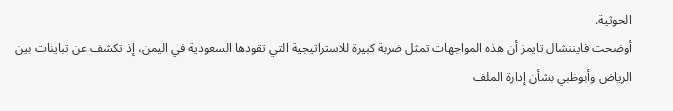الحوثية.
أوضحت فايننشال تايمز أن هذه المواجهات تمثل ضربة كبيرة للاستراتيجية التي تقودها السعودية في اليمن، إذ تكشف عن تباينات بين الرياض وأبوظبي بشأن إدارة الملف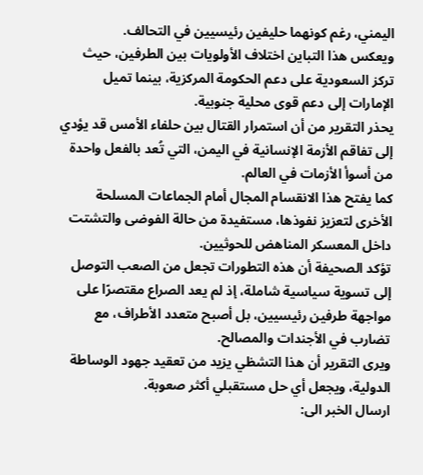اليمني، رغم كونهما حليفين رئيسيين في التحالف.
ويعكس هذا التباين اختلاف الأولويات بين الطرفين، حيث تركز السعودية على دعم الحكومة المركزية، بينما تميل الإمارات إلى دعم قوى محلية جنوبية.
يحذر التقرير من أن استمرار القتال بين حلفاء الأمس قد يؤدي إلى تفاقم الأزمة الإنسانية في اليمن، التي تُعد بالفعل واحدة من أسوأ الأزمات في العالم.
كما يفتح هذا الانقسام المجال أمام الجماعات المسلحة الأخرى لتعزيز نفوذها، مستفيدة من حالة الفوضى والتشتت داخل المعسكر المناهض للحوثيين.
تؤكد الصحيفة أن هذه التطورات تجعل من الصعب التوصل إلى تسوية سياسية شاملة، إذ لم يعد الصراع مقتصرًا على مواجهة طرفين رئيسيين، بل أصبح متعدد الأطراف، مع تضارب في الأجندات والمصالح.
ويرى التقرير أن هذا التشظي يزيد من تعقيد جهود الوساطة الدولية، ويجعل أي حل مستقبلي أكثر صعوبة.
ارسال الخبر الى: